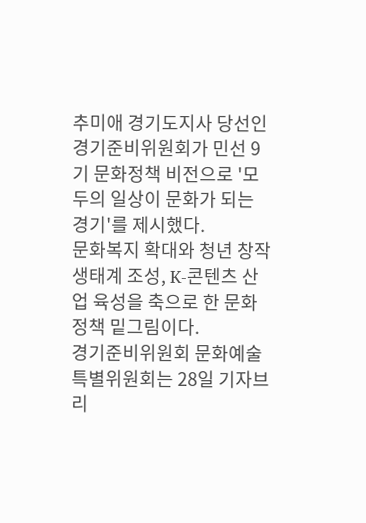추미애 경기도지사 당선인 경기준비위원회가 민선 9기 문화정책 비전으로 '모두의 일상이 문화가 되는 경기'를 제시했다.
문화복지 확대와 청년 창작 생태계 조성, K-콘텐츠 산업 육성을 축으로 한 문화정책 밑그림이다.
경기준비위원회 문화예술특별위원회는 28일 기자브리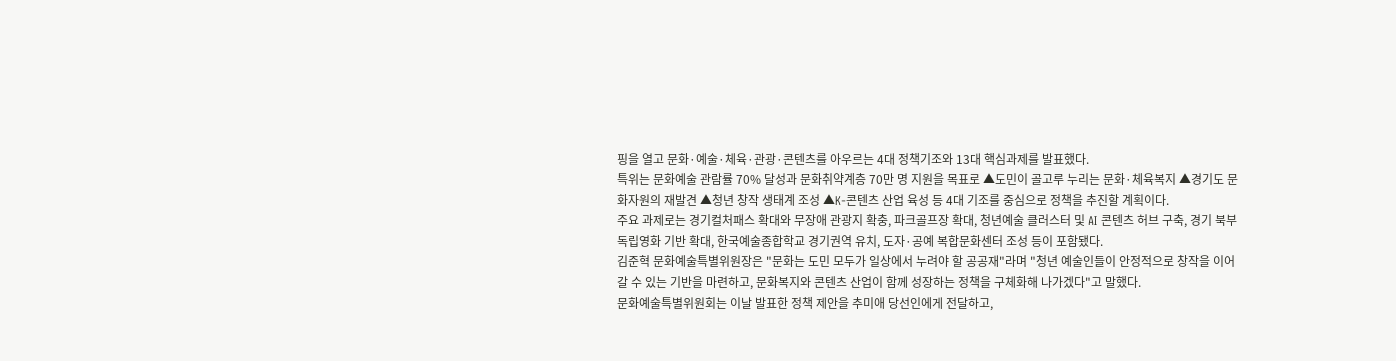핑을 열고 문화·예술·체육·관광·콘텐츠를 아우르는 4대 정책기조와 13대 핵심과제를 발표했다.
특위는 문화예술 관람률 70% 달성과 문화취약계층 70만 명 지원을 목표로 ▲도민이 골고루 누리는 문화·체육복지 ▲경기도 문화자원의 재발견 ▲청년 창작 생태계 조성 ▲K-콘텐츠 산업 육성 등 4대 기조를 중심으로 정책을 추진할 계획이다.
주요 과제로는 경기컬처패스 확대와 무장애 관광지 확충, 파크골프장 확대, 청년예술 클러스터 및 AI 콘텐츠 허브 구축, 경기 북부 독립영화 기반 확대, 한국예술종합학교 경기권역 유치, 도자·공예 복합문화센터 조성 등이 포함됐다.
김준혁 문화예술특별위원장은 "문화는 도민 모두가 일상에서 누려야 할 공공재"라며 "청년 예술인들이 안정적으로 창작을 이어갈 수 있는 기반을 마련하고, 문화복지와 콘텐츠 산업이 함께 성장하는 정책을 구체화해 나가겠다"고 말했다.
문화예술특별위원회는 이날 발표한 정책 제안을 추미애 당선인에게 전달하고,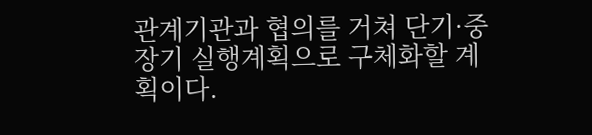관계기관과 협의를 거쳐 단기·중장기 실행계획으로 구체화할 계획이다.